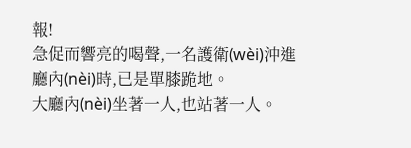報!
急促而響亮的喝聲,一名護衛(wèi)沖進廳內(nèi)時,已是單膝跪地。
大廳內(nèi)坐著一人,也站著一人。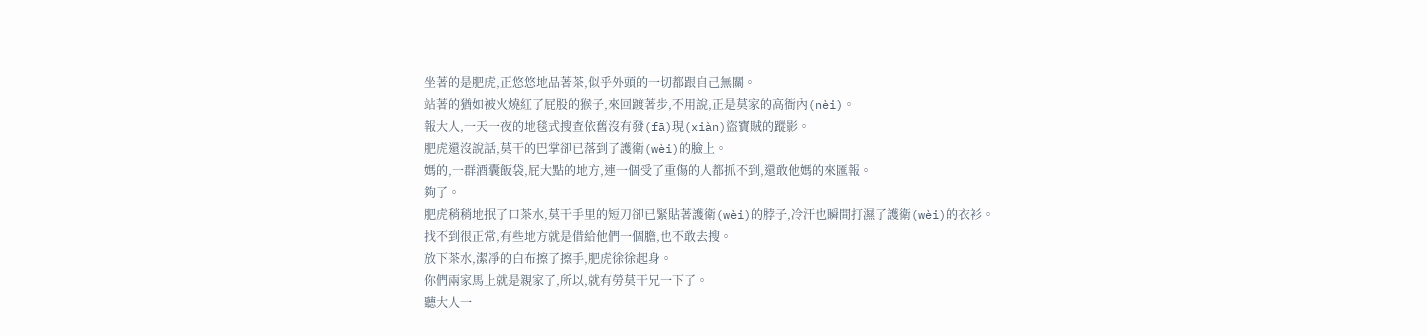坐著的是肥虎,正悠悠地品著茶,似乎外頭的一切都跟自己無關。
站著的猶如被火燒紅了屁股的猴子,來回踱著步,不用說,正是莫家的高衙內(nèi)。
報大人,一天一夜的地毯式搜查依舊沒有發(fā)現(xiàn)盜寶賊的蹤影。
肥虎還沒說話,莫干的巴掌卻已落到了護衛(wèi)的臉上。
媽的,一群酒囊飯袋,屁大點的地方,連一個受了重傷的人都抓不到,還敢他媽的來匯報。
夠了。
肥虎稍稍地抿了口茶水,莫干手里的短刀卻已緊貼著護衛(wèi)的脖子,冷汗也瞬間打濕了護衛(wèi)的衣衫。
找不到很正常,有些地方就是借給他們一個膽,也不敢去搜。
放下茶水,潔凈的白布擦了擦手,肥虎徐徐起身。
你們兩家馬上就是親家了,所以,就有勞莫干兄一下了。
聽大人一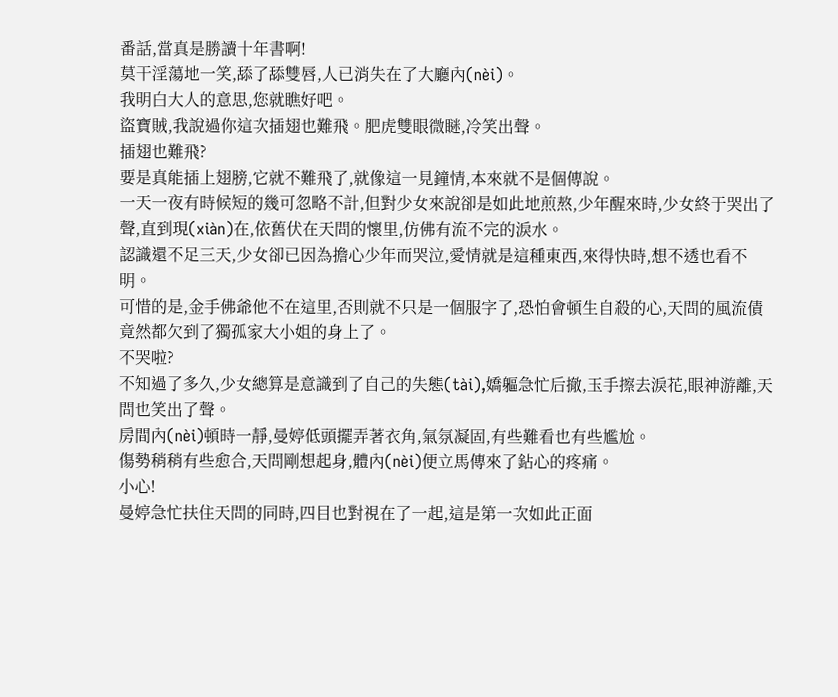番話,當真是勝讀十年書啊!
莫干淫蕩地一笑,舔了舔雙唇,人已消失在了大廳內(nèi)。
我明白大人的意思,您就瞧好吧。
盜寶賊,我說過你這次插翅也難飛。肥虎雙眼微瞇,冷笑出聲。
插翅也難飛?
要是真能插上翅膀,它就不難飛了,就像這一見鐘情,本來就不是個傳說。
一天一夜有時候短的幾可忽略不計,但對少女來說卻是如此地煎熬,少年醒來時,少女終于哭出了聲,直到現(xiàn)在,依舊伏在天問的懷里,仿佛有流不完的淚水。
認識還不足三天,少女卻已因為擔心少年而哭泣,愛情就是這種東西,來得快時,想不透也看不明。
可惜的是,金手佛爺他不在這里,否則就不只是一個服字了,恐怕會頓生自殺的心,天問的風流債竟然都欠到了獨孤家大小姐的身上了。
不哭啦?
不知過了多久,少女總算是意識到了自己的失態(tài),嬌軀急忙后撤,玉手擦去淚花,眼神游離,天問也笑出了聲。
房間內(nèi)頓時一靜,曼婷低頭擺弄著衣角,氣氛凝固,有些難看也有些尷尬。
傷勢稍稍有些愈合,天問剛想起身,體內(nèi)便立馬傳來了鉆心的疼痛。
小心!
曼婷急忙扶住天問的同時,四目也對視在了一起,這是第一次如此正面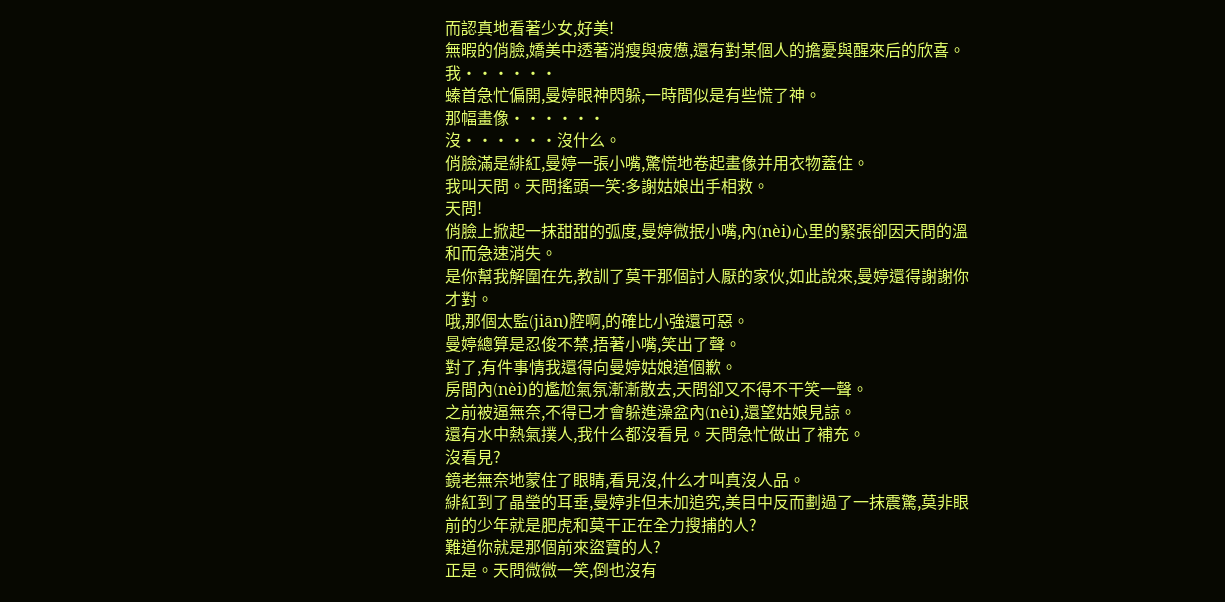而認真地看著少女,好美!
無暇的俏臉,嬌美中透著消瘦與疲憊,還有對某個人的擔憂與醒來后的欣喜。
我······
螓首急忙偏開,曼婷眼神閃躲,一時間似是有些慌了神。
那幅畫像······
沒······沒什么。
俏臉滿是緋紅,曼婷一張小嘴,驚慌地卷起畫像并用衣物蓋住。
我叫天問。天問搖頭一笑:多謝姑娘出手相救。
天問!
俏臉上掀起一抹甜甜的弧度,曼婷微抿小嘴,內(nèi)心里的緊張卻因天問的溫和而急速消失。
是你幫我解圍在先,教訓了莫干那個討人厭的家伙,如此說來,曼婷還得謝謝你才對。
哦,那個太監(jiān)腔啊,的確比小強還可惡。
曼婷總算是忍俊不禁,捂著小嘴,笑出了聲。
對了,有件事情我還得向曼婷姑娘道個歉。
房間內(nèi)的尷尬氣氛漸漸散去,天問卻又不得不干笑一聲。
之前被逼無奈,不得已才會躲進澡盆內(nèi),還望姑娘見諒。
還有水中熱氣撲人,我什么都沒看見。天問急忙做出了補充。
沒看見?
鏡老無奈地蒙住了眼睛,看見沒,什么才叫真沒人品。
緋紅到了晶瑩的耳垂,曼婷非但未加追究,美目中反而劃過了一抹震驚,莫非眼前的少年就是肥虎和莫干正在全力搜捕的人?
難道你就是那個前來盜寶的人?
正是。天問微微一笑,倒也沒有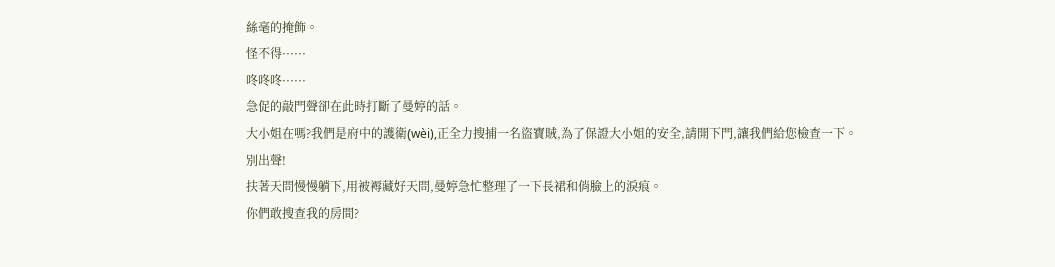絲毫的掩飾。
怪不得······
咚咚咚······
急促的敲門聲卻在此時打斷了曼婷的話。
大小姐在嗎?我們是府中的護衛(wèi),正全力搜捕一名盜寶賊,為了保證大小姐的安全,請開下門,讓我們給您檢查一下。
別出聲!
扶著天問慢慢躺下,用被褥藏好天問,曼婷急忙整理了一下長裙和俏臉上的淚痕。
你們敢搜查我的房間?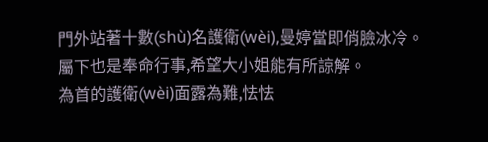門外站著十數(shù)名護衛(wèi),曼婷當即俏臉冰冷。
屬下也是奉命行事,希望大小姐能有所諒解。
為首的護衛(wèi)面露為難,怯怯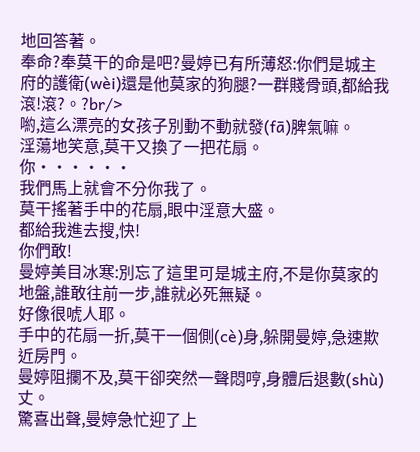地回答著。
奉命?奉莫干的命是吧?曼婷已有所薄怒:你們是城主府的護衛(wèi)還是他莫家的狗腿?一群賤骨頭,都給我滾!滾?。?br/>
喲,這么漂亮的女孩子別動不動就發(fā)脾氣嘛。
淫蕩地笑意,莫干又換了一把花扇。
你······
我們馬上就會不分你我了。
莫干搖著手中的花扇,眼中淫意大盛。
都給我進去搜,快!
你們敢!
曼婷美目冰寒:別忘了這里可是城主府,不是你莫家的地盤,誰敢往前一步,誰就必死無疑。
好像很唬人耶。
手中的花扇一折,莫干一個側(cè)身,躲開曼婷,急速欺近房門。
曼婷阻攔不及,莫干卻突然一聲悶哼,身體后退數(shù)丈。
驚喜出聲,曼婷急忙迎了上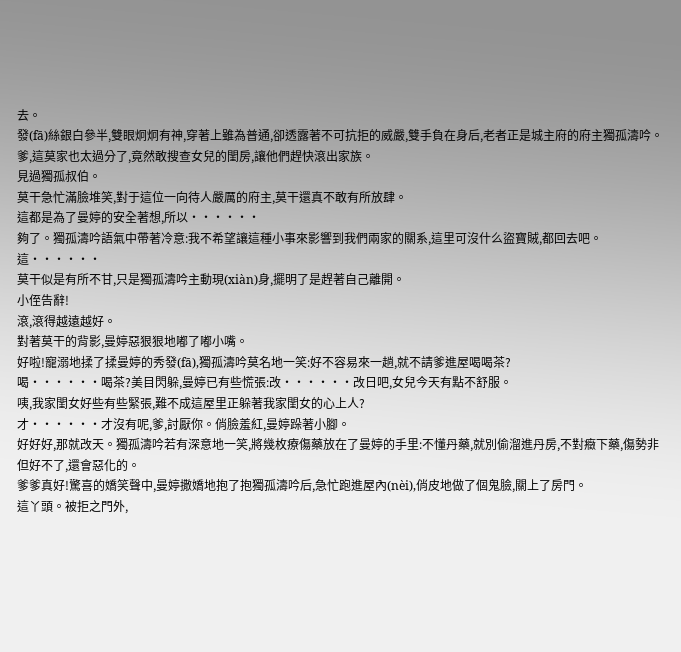去。
發(fā)絲銀白參半,雙眼炯炯有神,穿著上雖為普通,卻透露著不可抗拒的威嚴,雙手負在身后,老者正是城主府的府主獨孤濤吟。
爹,這莫家也太過分了,竟然敢搜查女兒的閨房,讓他們趕快滾出家族。
見過獨孤叔伯。
莫干急忙滿臉堆笑,對于這位一向待人嚴厲的府主,莫干還真不敢有所放肆。
這都是為了曼婷的安全著想,所以······
夠了。獨孤濤吟語氣中帶著冷意:我不希望讓這種小事來影響到我們兩家的關系,這里可沒什么盜寶賊,都回去吧。
這······
莫干似是有所不甘,只是獨孤濤吟主動現(xiàn)身,擺明了是趕著自己離開。
小侄告辭!
滾,滾得越遠越好。
對著莫干的背影,曼婷惡狠狠地嘟了嘟小嘴。
好啦!寵溺地揉了揉曼婷的秀發(fā),獨孤濤吟莫名地一笑:好不容易來一趟,就不請爹進屋喝喝茶?
喝······喝茶?美目閃躲,曼婷已有些慌張:改······改日吧,女兒今天有點不舒服。
咦,我家閨女好些有些緊張,難不成這屋里正躲著我家閨女的心上人?
才······才沒有呢,爹,討厭你。俏臉羞紅,曼婷跺著小腳。
好好好,那就改天。獨孤濤吟若有深意地一笑,將幾枚療傷藥放在了曼婷的手里:不懂丹藥,就別偷溜進丹房,不對癥下藥,傷勢非但好不了,還會惡化的。
爹爹真好!驚喜的嬌笑聲中,曼婷撒嬌地抱了抱獨孤濤吟后,急忙跑進屋內(nèi),俏皮地做了個鬼臉,關上了房門。
這丫頭。被拒之門外,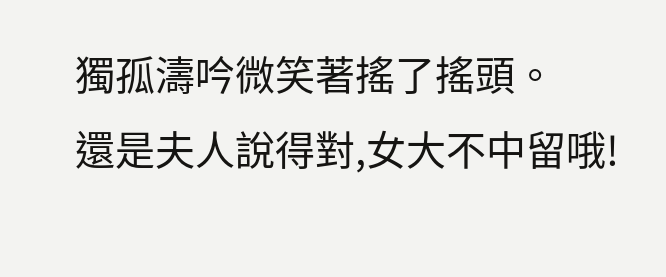獨孤濤吟微笑著搖了搖頭。
還是夫人說得對,女大不中留哦!